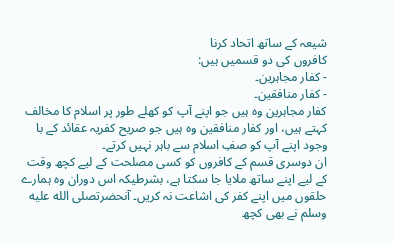شیعہ کے ساتھ اتحاد کرنا
کافروں کی دو قسمیں ہیں:
- کفار مجاہرین۔
- کفار منافقین۔
کفار مجاہرین وہ ہیں جو اپنے آپ کو کھلے طور پر اسلام کا مخالف کہتے ہیں، اور کفار منافقین وہ ہیں جو صریح کفریہ عقائد کے با وجود اپنے آپ کو صفِ اسلام سے باہر نہیں کرتے۔
ان دوسری قسم کے کافروں کو کسی مصلحت کے لیے کچھ وقت کے لیے اپنے ساتھ ملایا جا سکتا ہے، بشرطیکہ اس دوران وہ ہمارے حلقوں میں اپنے کفر کی اشاعت نہ کریں۔ آنحضرتصلى الله عليه وسلم نے بھی کچھ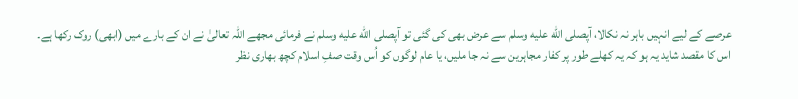عرصے کے لیے انہیں باہر نہ نکالا، آپصلى الله عليه وسلم سے عرض بھی کی گئی تو آپصلى الله عليه وسلم نے فرمائی مجھے اللہ تعالیٰ نے ان کے بارے میں (ابھی) روک رکھا ہے۔
اس کا مقصد شاید یہ ہو کہ یہ کھلے طور پر کفار مجاہرین سے نہ جا ملیں، یا عام لوگوں کو اُس وقت صفِ اسلام کچھ بھاری نظر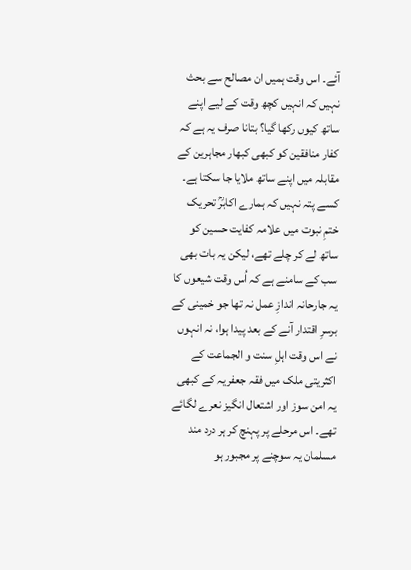آئے۔ اس وقت ہمیں ان مصالح سے بحث نہیں کہ انہیں کچھ وقت کے لیے اپنے ساتھ کیوں رکھا گیا؟ بتانا صرف یہ ہے کہ کفار منافقین کو کبھی کبھار مجاہرین کے مقابلہ میں اپنے ساتھ ملایا جا سکتا ہے۔
کسے پتہ نہیں کہ ہمارے اکابرؒ تحریک ختمِ نبوت میں علامہ کفایت حسین کو ساتھ لے کر چلے تھے، لیکن یہ بات بھی سب کے سامنے ہے کہ اُس وقت شیعوں کا یہ جارحانہ اندازِ عمل نہ تھا جو خمینی کے برسرِ اقتدار آنے کے بعد پیدا ہوا، نہ انہوں نے اس وقت اہلِ سنت و الجماعت کے اکثریتی ملک میں فقہ جعفریہ کے کبھی یہ امن سوز اور اشتعال انگیز نعرے لگائے تھے۔ اس مرحلے پر پہنچ کر ہر درد مند مسلمان یہ سوچنے پر مجبور ہو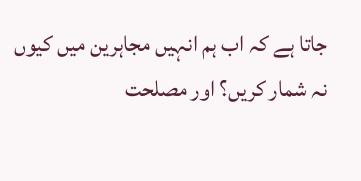جاتا ہے کہ اب ہم انہیں مجاہرین میں کیوں نہ شمار کریں؟ اور مصلحت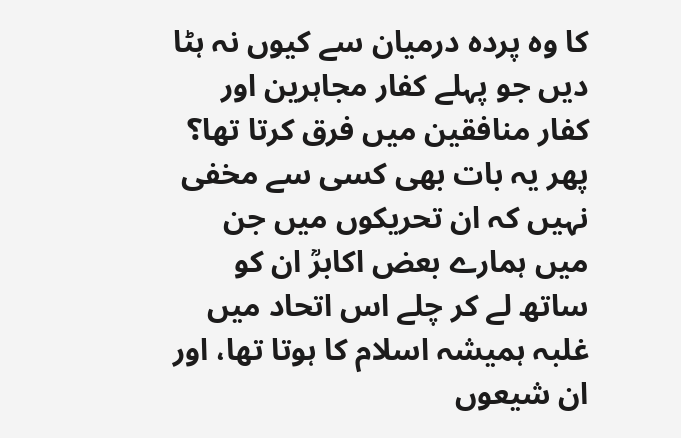کا وہ پردہ درمیان سے کیوں نہ ہٹا دیں جو پہلے کفار مجاہرین اور کفار منافقین میں فرق کرتا تھا؟
پھر یہ بات بھی کسی سے مخفی نہیں کہ ان تحریکوں میں جن میں ہمارے بعض اکابرؒ ان کو ساتھ لے کر چلے اس اتحاد میں غلبہ ہمیشہ اسلام کا ہوتا تھا، اور ان شیعوں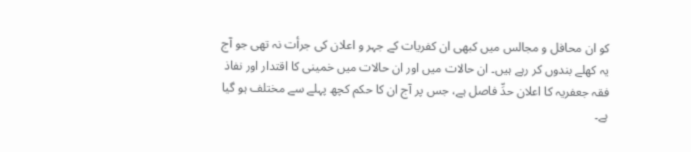کو ان محافل و مجالس میں کبھی ان کفریات کے جہر و اعلان کی جرأت نہ تھی جو آج یہ کھلے بندوں کر رہے ہیں۔ ان حالات میں اور ان حالات میں خمینی کا اقتدار اور نفاذ فقہ جعفریہ کا اعلان حدِّ فاصل ہے، جس پر آج ان کا حکم کچھ پہلے سے مختلف ہو گیا ہے۔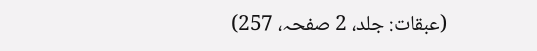(عبقات: جلد، 2 صفحہ، 257)